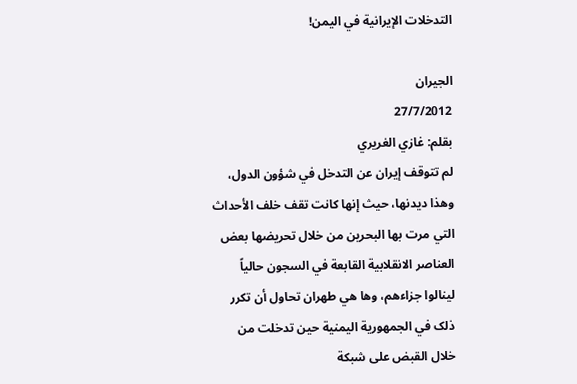التدخلات الإيرانية في اليمن!

الجيران
27/7/2012
بقلم: غازي الغريري
لم تتوقف إيران عن التدخل في شؤون الدول، وهذا ديدنها، حيث إنها کانت تقف خلف الأحداث التي مرت بها البحرين من خلال تحريضها بعض العناصر الانقلابية القابعة في السجون حالياً لينالوا جزاءهم، وها هي طهران تحاول أن تکرر ذلک في الجمهورية اليمنية حين تدخلت من خلال القبض علی شبکة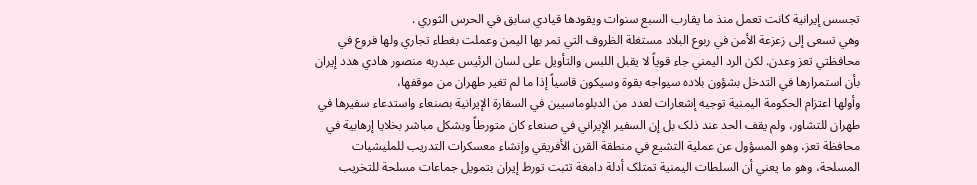تجسس إيرانية کانت تعمل منذ ما يقارب السبع سنوات ويقودها قيادي سابق في الحرس الثوري .
وهي تسعی إلی زعزعة الأمن في ربوع البلاد مستغلة الظروف التي تمر بها اليمن وعملت بغطاء تجاري ولها فروع في محافظتي تعز وعدن. لکن الرد اليمني جاء قوياً لا يقبل اللبس والتأويل علی لسان الرئيس عبدربه منصور هادي هدد إيران بأن استمرارها في التدخل بشؤون بلاده سيواجه بقوة وسيکون قاسياً إذا ما لم تغير طهران من موقفها،
وأولها اعتزام الحکومة اليمنية توجيه إشعارات لعدد من الدبلوماسيين في السفارة الإيرانية بصنعاء واستدعاء سفيرها في طهران للتشاور، ولم يقف الحد عند ذلک بل إن السفير الإيراني في صنعاء کان متورطاً وبشکل مباشر بخلايا إرهابية في محافظة تعز، وهو المسؤول عن عملية التشيع في منطقة القرن الأفريقي وإنشاء معسکرات التدريب للمليشيات المسلحة، وهو ما يعني أن السلطات اليمنية تمتلک أدلة دامغة تثبت تورط إيران بتمويل جماعات مسلحة للتخريب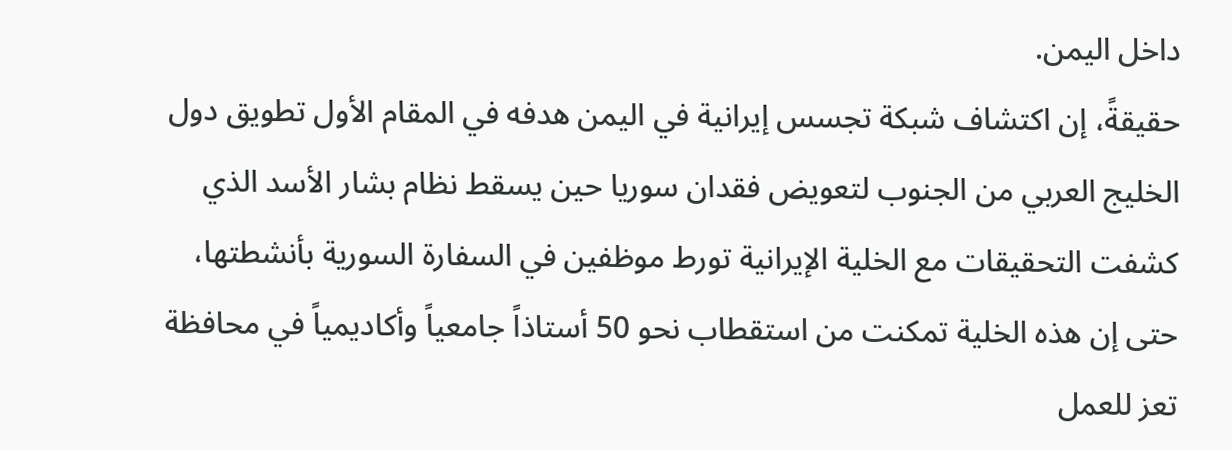داخل اليمن.
حقيقةً، إن اکتشاف شبکة تجسس إيرانية في اليمن هدفه في المقام الأول تطويق دول الخليج العربي من الجنوب لتعويض فقدان سوريا حين يسقط نظام بشار الأسد الذي کشفت التحقيقات مع الخلية الإيرانية تورط موظفين في السفارة السورية بأنشطتها، حتی إن هذه الخلية تمکنت من استقطاب نحو 50 أستاذاً جامعياً وأکاديمياً في محافظة تعز للعمل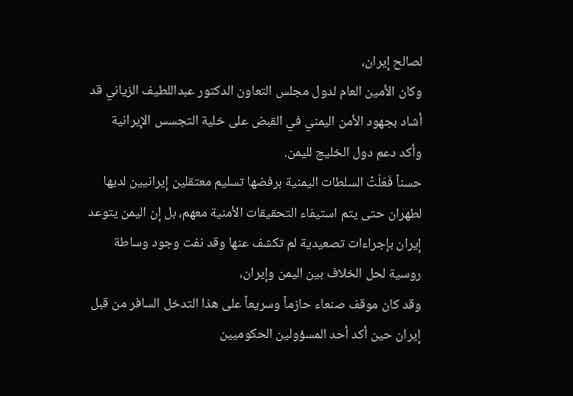لصالح إيران،
وکان الأمين العام لدول مجلس التعاون الدکتور عبداللطيف الزياني قد أشاد بجهود الأمن اليمني في القبض علی خلية التجسس الإيرانية وأکد دعم دول الخليج لليمن.
حسناً فَعَلَتْ السلطات اليمنية برفضها تسليم معتقلين إيرانيين لديها لطهران حتی يتم استيفاء التحقيقات الأمنية معهم، بل إن اليمن يتوعد إيران بإجراءات تصعيدية لم تکشف عنها وقد نفت وجود وساطة روسية لحل الخلاف بين اليمن وإيران،
وقد کان موقف صنعاء حازماً وسريعاً علی هذا التدخل السافر من قبل إيران حين أکد أحد المسؤولين الحکوميين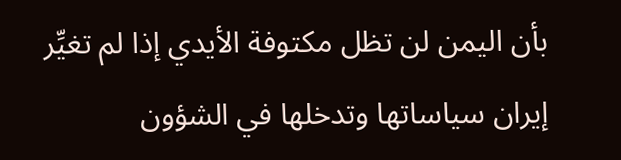بأن اليمن لن تظل مکتوفة الأيدي إذا لم تغيِّر إيران سياساتها وتدخلها في الشؤون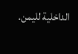الداخلية لليمن.